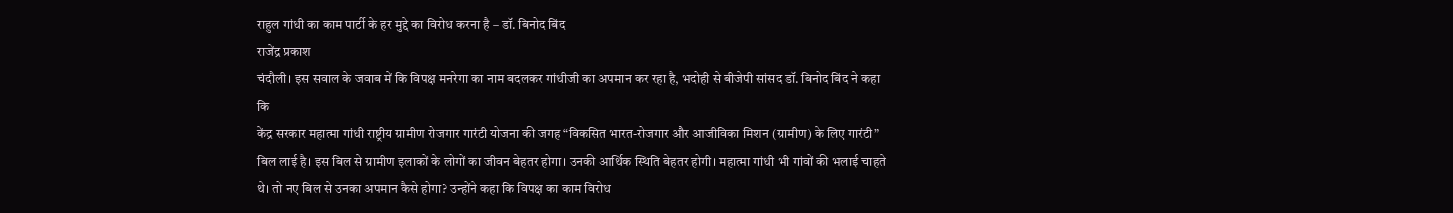राहुल गांधी का काम पार्टी के हर मुद्दे का विरोध करना है – डॉ. बिनोद बिंद
राजेंद्र प्रकाश
चंदौली। इस सवाल के जवाब में कि विपक्ष मनरेगा का नाम बदलकर गांधीजी का अपमान कर रहा है, भदोही से बीजेपी सांसद डॉ. बिनोद बिंद ने कहा कि
केंद्र सरकार महात्मा गांधी राष्ट्रीय ग्रामीण रोजगार गारंटी योजना की जगह “विकसित भारत-रोजगार और आजीविका मिशन (ग्रामीण) के लिए गारंटी” बिल लाई है। इस बिल से ग्रामीण इलाकों के लोगों का जीवन बेहतर होगा। उनकी आर्थिक स्थिति बेहतर होगी। महात्मा गांधी भी गांवों की भलाई चाहते थे। तो नए बिल से उनका अपमान कैसे होगा? उन्होंने कहा कि विपक्ष का काम विरोध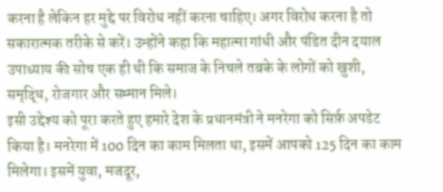करना है लेकिन हर मुद्दे पर विरोध नहीं करना चाहिए। अगर विरोध करना है तो सकारात्मक तरीके से करें। उन्होंने कहा कि महात्मा गांधी और पंडित दीन दयाल उपाध्याय की सोच एक ही थी कि समाज के निचले तबके के लोगों को खुशी, समृद्धि, रोजगार और सम्मान मिले।
इसी उद्देश्य को पूरा करते हुए हमारे देश के प्रधानमंत्री ने मनरेगा को सिर्फ़ अपडेट किया है। मनरेगा में 100 दिन का काम मिलता था, इसमें आपको 125 दिन का काम मिलेगा। इसमें युवा, मजदूर,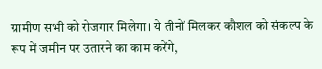ग्रामीण सभी को रोजगार मिलेगा। ये तीनों मिलकर कौशल को संकल्प के रूप में जमीन पर उतारने का काम करेंगे,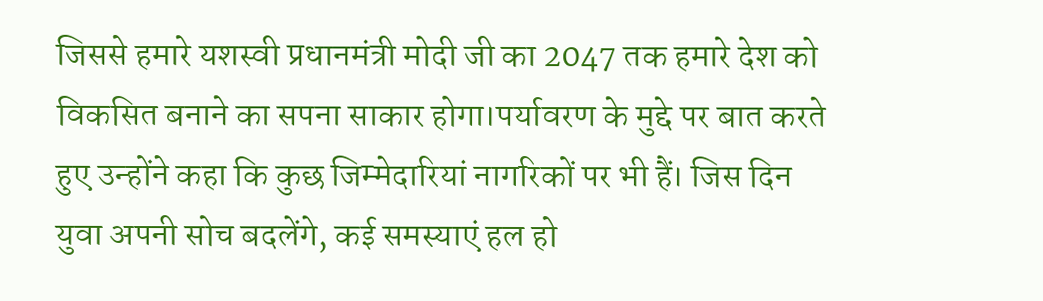जिससे हमारे यशस्वी प्रधानमंत्री मोदी जी का 2047 तक हमारे देश को विकसित बनाने का सपना साकार होगा।पर्यावरण के मुद्दे पर बात करते हुए उन्होंने कहा कि कुछ जिम्मेदारियां नागरिकों पर भी हैं। जिस दिन युवा अपनी सोच बदलेंगे, कई समस्याएं हल हो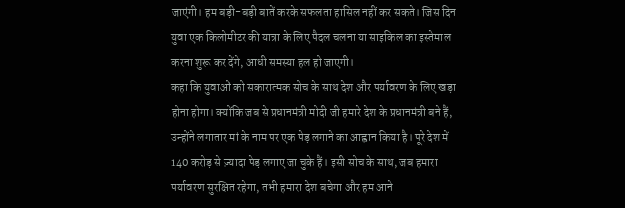जाएंगी। हम बड़ी-बड़ी बातें करके सफलता हासिल नहीं कर सकते। जिस दिन युवा एक किलोमीटर की यात्रा के लिए पैदल चलना या साइकिल का इस्तेमाल करना शुरू कर देंगे, आधी समस्या हल हो जाएगी।
कहा कि युवाओं को सकारात्मक सोच के साथ देश और पर्यावरण के लिए खड़ा होना होगा। क्योंकि जब से प्रधानमंत्री मोदी जी हमारे देश के प्रधानमंत्री बने हैं, उन्होंने लगातार मां के नाम पर एक पेड़ लगाने का आह्वान किया है। पूरे देश में 140 करोड़ से ज़्यादा पेड़ लगाए जा चुके हैं। इसी सोच के साथ, जब हमारा पर्यावरण सुरक्षित रहेगा, तभी हमारा देश बचेगा और हम आने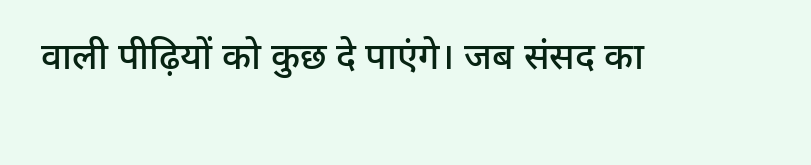वाली पीढ़ियों को कुछ दे पाएंगे। जब संसद का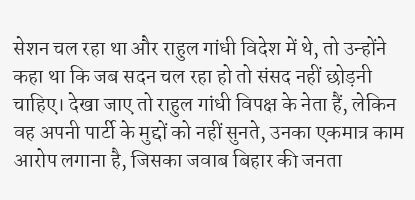सेशन चल रहा था और राहुल गांधी विदेश में थे, तो उन्होंने कहा था कि जब सदन चल रहा हो तो संसद नहीं छोड़नी चाहिए। देखा जाए तो राहुल गांधी विपक्ष के नेता हैं, लेकिन वह अपनी पार्टी के मुद्दों को नहीं सुनते, उनका एकमात्र काम आरोप लगाना है, जिसका जवाब बिहार की जनता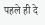पहले ही दे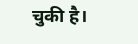चुकी है।